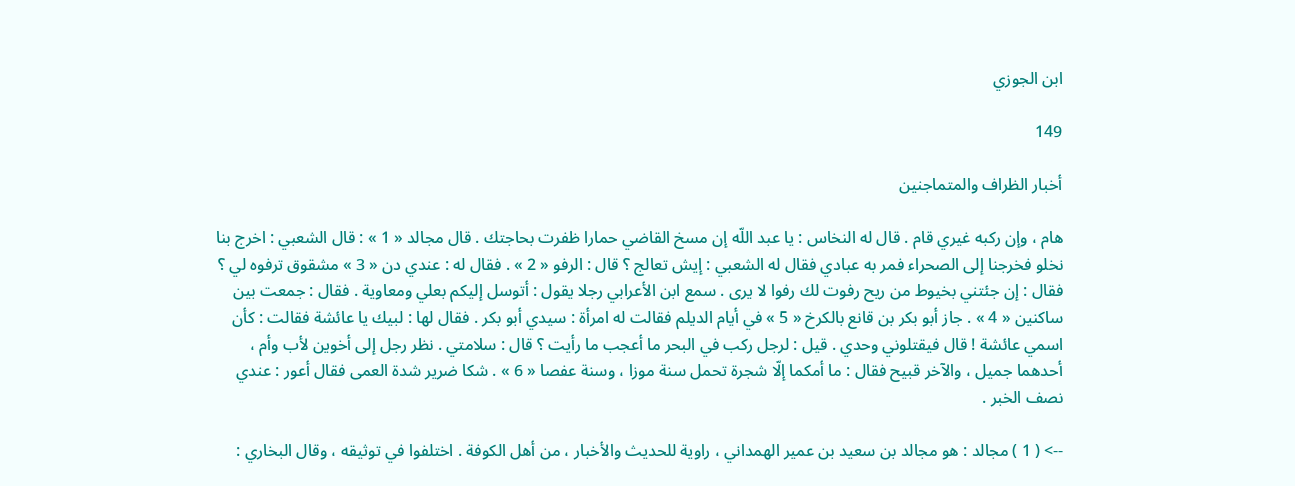ابن الجوزي

149

أخبار الظراف والمتماجنين

هام ، وإن ركبه غيري قام . قال له النخاس : يا عبد اللّه إن مسخ القاضي حمارا ظفرت بحاجتك . قال مجالد « 1 » : قال الشعبي : اخرج بنا نخلو فخرجنا إلى الصحراء فمر به عبادي فقال له الشعبي : إيش تعالج ؟ قال : الرفو « 2 » . فقال له : عندي دن « 3 » مشقوق ترفوه لي ؟ فقال : إن جئتني بخيوط من ريح رفوت لك رفوا لا يرى . سمع ابن الأعرابي رجلا يقول : أتوسل إليكم بعلي ومعاوية . فقال : جمعت بين ساكنين « 4 » . جاز أبو بكر بن قانع بالكرخ « 5 » في أيام الديلم فقالت له امرأة : سيدي أبو بكر . فقال لها : لبيك يا عائشة فقالت : كأن اسمي عائشة ! قال فيقتلوني وحدي . قيل : لرجل ركب في البحر ما أعجب ما رأيت ؟ قال : سلامتي . نظر رجل إلى أخوين لأب وأم ، أحدهما جميل ، والآخر قبيح فقال : ما أمكما إلّا شجرة تحمل سنة موزا ، وسنة عفصا « 6 » . شكا ضرير شدة العمى فقال أعور : عندي نصف الخبر .

--> ( 1 ) مجالد : هو مجالد بن سعيد بن عمير الهمداني ، راوية للحديث والأخبار ، من أهل الكوفة . اختلفوا في توثيقه ، وقال البخاري :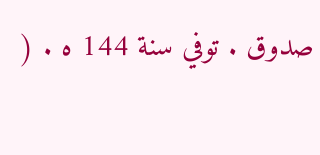صدوق . توفي سنة 144 ه . (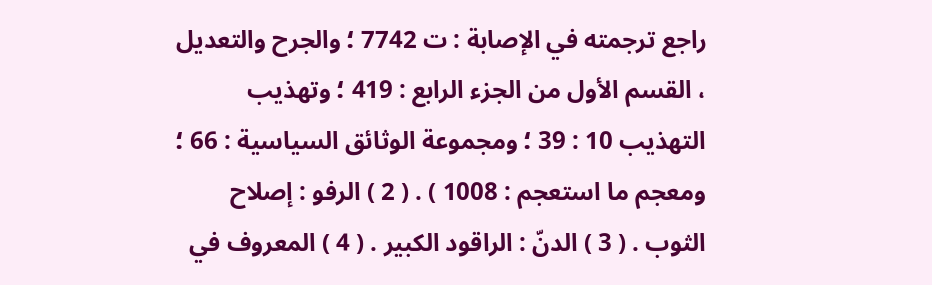راجع ترجمته في الإصابة : ت 7742 ؛ والجرح والتعديل ، القسم الأول من الجزء الرابع : 419 ؛ وتهذيب التهذيب 10 : 39 ؛ ومجموعة الوثائق السياسية : 66 ؛ ومعجم ما استعجم : 1008 ) . ( 2 ) الرفو : إصلاح الثوب . ( 3 ) الدنّ : الراقود الكبير . ( 4 ) المعروف في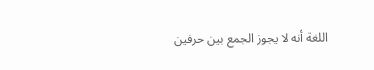اللغة أنه لا يجوز الجمع بين حرفين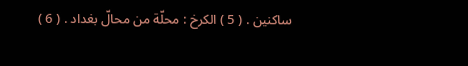ساكنين . ( 5 ) الكرخ : محلّة من محالّ بغداد . ( 6 )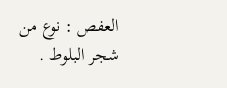العفص : نوع من شجر البلوط .